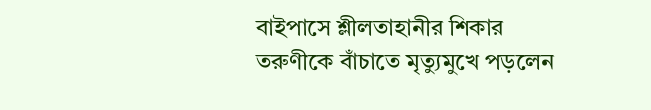বাইপাসে শ্লীলতাহানীর শিকার তরুণীকে বাঁচাতে মৃত্যুমুখে পড়লেন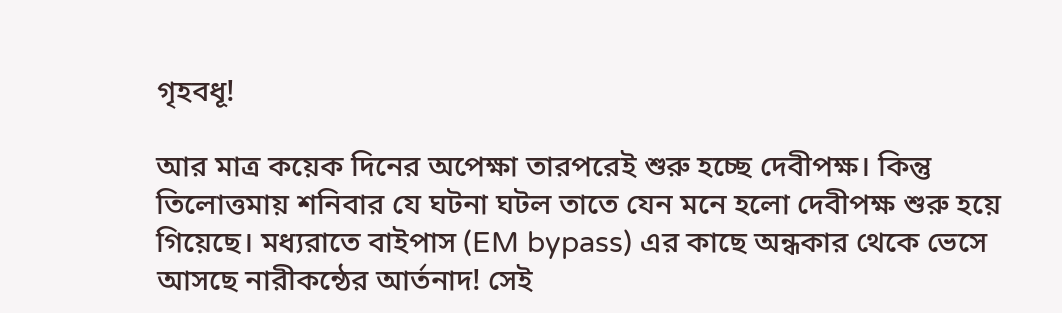গৃহবধূ!

আর মাত্র কয়েক দিনের অপেক্ষা তারপরেই শুরু হচ্ছে দেবীপক্ষ। কিন্তু তিলোত্তমায় শনিবার যে ঘটনা ঘটল তাতে যেন মনে হলো দেবীপক্ষ শুরু হয়ে গিয়েছে। মধ্যরাতে বাইপাস (EM bypass) এর কাছে অন্ধকার থেকে ভেসে আসছে নারীকন্ঠের আর্তনাদ! সেই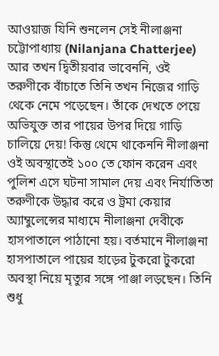আওয়াজ যিনি শুনলেন সেই নীলাঞ্জনা চট্টোপাধ্যায় (Nilanjana Chatterjee) আর তখন দ্বিতীয়বার ভাবেননি, ওই তরুণীকে বাঁচাতে তিনি তখন নিজের গাড়ি থেকে নেমে পড়েছেন। তাঁকে দেখতে পেয়ে অভিযুক্ত তার পায়ের উপর দিয়ে গাড়ি চালিয়ে দেয়! কিন্তু থেমে থাকেননি নীলাঞ্জনা ওই অবস্থাতেই ১০০ তে ফোন করেন এবং পুলিশ এসে ঘটনা সামাল দেয় এবং নির্যাতিতা তরুণীকে উদ্ধার করে ও ট্রমা কেয়ার অ্যাম্বুলেন্সের মাধ্যমে নীলাঞ্জনা দেবীকে হাসপাতালে পাঠানো হয়। বর্তমানে নীলাঞ্জনা হাসপাতালে পায়ের হাড়ের টুকরো টুকরো অবস্থা নিয়ে মৃত্যুর সঙ্গে পাঞ্জা লড়ছেন। তিনি শুধু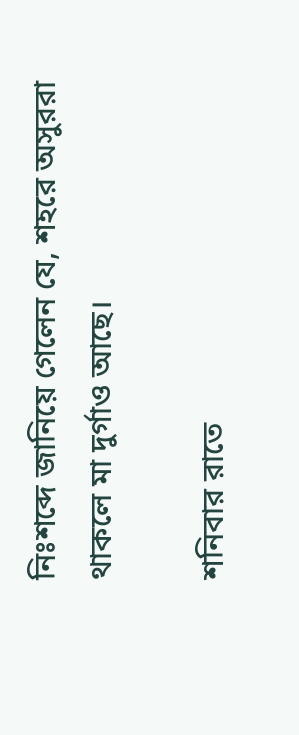নিঃশব্দে জানিয়ে গেলেন যে, শহরে অসুররা থাকলে মা দুর্গাও আছে।

শনিবার রাতে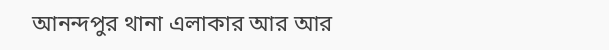আনন্দপুর থানা এলাকার আর আর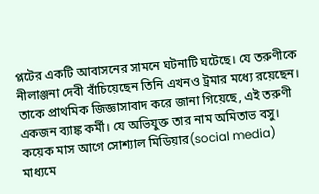প্লটের একটি আবাসনের সামনে ঘটনাটি ঘটেছে। যে তরুণীকে নীলাঞ্জনা দেবী বাঁচিয়েছেন তিনি এখনও ট্রমার মধ্যে রয়েছেন। তাকে প্রাথমিক জিজ্ঞাসাবাদ করে জানা গিয়েছে, এই তরুণী একজন ব্যাঙ্ক কর্মী। যে অভিযুক্ত তার নাম অমিতাভ বসু। কয়েক মাস আগে সোশ্যাল মিডিয়ার(social media) মাধ্যমে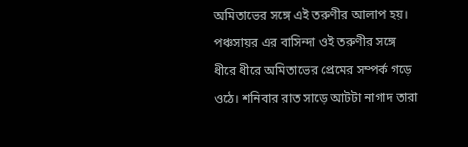অমিতাভের সঙ্গে এই তরুণীর আলাপ হয়। পঞ্চসায়র এর বাসিন্দা ওই তরুণীর সঙ্গে ধীরে ধীরে অমিতাভের প্রেমের সম্পর্ক গড়ে ওঠে। শনিবার রাত সাড়ে আটটা নাগাদ তারা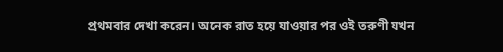প্রথমবার দেখা করেন। অনেক রাত হয়ে যাওয়ার পর ওই তরুণী যখন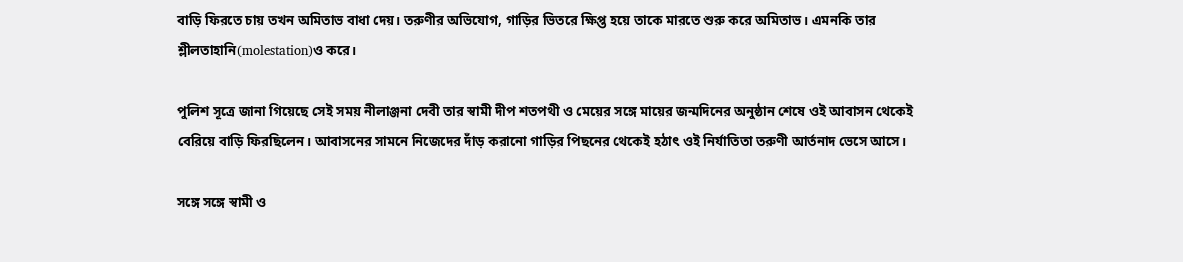বাড়ি ফিরতে চায় তখন অমিতাভ বাধা দেয়। তরুণীর অভিযোগ, গাড়ির ভিতরে ক্ষিপ্ত হয়ে তাকে মারতে শুরু করে অমিতাভ। এমনকি তার শ্লীলতাহানি(molestation)ও করে।

পুলিশ সূত্রে জানা গিয়েছে সেই সময় নীলাঞ্জনা দেবী তার স্বামী দীপ শতপথী ও মেয়ের সঙ্গে মায়ের জন্মদিনের অনুষ্ঠান শেষে ওই আবাসন থেকেই বেরিয়ে বাড়ি ফিরছিলেন। আবাসনের সামনে নিজেদের দাঁড় করানো গাড়ির পিছনের থেকেই হঠাৎ ওই নির্যাতিতা তরুণী আর্তনাদ ভেসে আসে।

সঙ্গে সঙ্গে স্বামী ও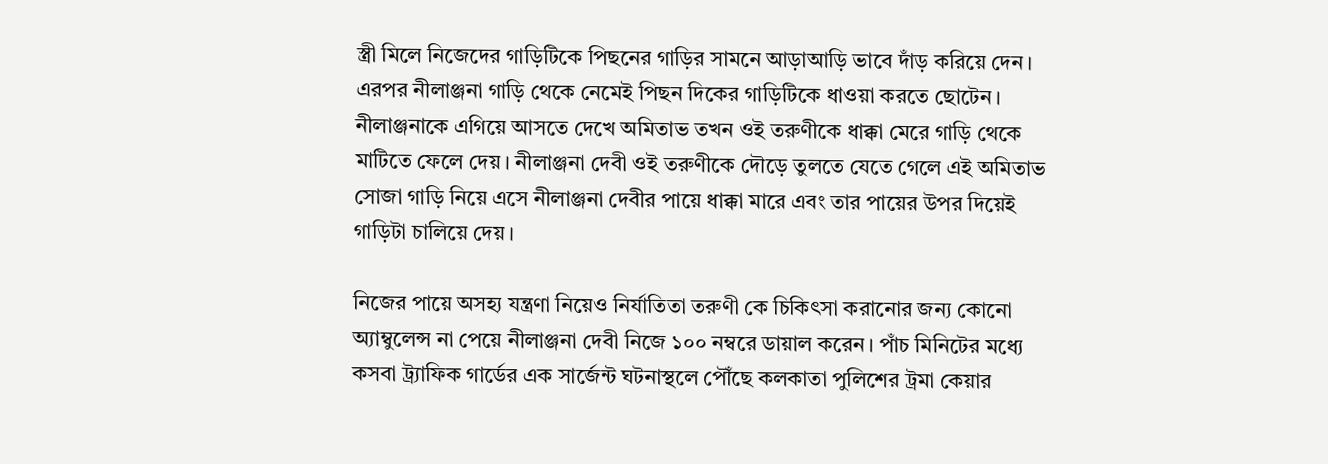স্ত্রী মিলে নিজেদের গাড়িটিকে পিছনের গাড়ির সামনে আড়াআড়ি ভাবে দাঁড় করিয়ে দেন। এরপর নীলাঞ্জনা গাড়ি থেকে নেমেই পিছন দিকের গাড়িটিকে ধাওয়া করতে ছোটেন। নীলাঞ্জনাকে এগিয়ে আসতে দেখে অমিতাভ তখন ওই তরুণীকে ধাক্কা মেরে গাড়ি থেকে মাটিতে ফেলে দেয়। নীলাঞ্জনা দেবী ওই তরুণীকে দৌড়ে তুলতে যেতে গেলে এই অমিতাভ সোজা গাড়ি নিয়ে এসে নীলাঞ্জনা দেবীর পায়ে ধাক্কা মারে এবং তার পায়ের উপর দিয়েই গাড়িটা চালিয়ে দেয়।

নিজের পায়ে অসহ্য যন্ত্রণা নিয়েও নির্যাতিতা তরুণী কে চিকিৎসা করানোর জন্য কোনো অ্যাম্বুলেন্স না পেয়ে নীলাঞ্জনা দেবী নিজে ১০০ নম্বরে ডায়াল করেন। পাঁচ মিনিটের মধ্যে কসবা ট্র্যাফিক গার্ডের এক সার্জেন্ট ঘটনাস্থলে পৌঁছে কলকাতা পুলিশের ট্রমা কেয়ার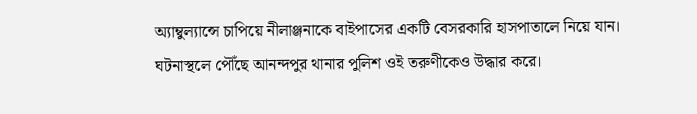অ্যাম্বুল্যান্সে চাপিয়ে নীলাঞ্জনাকে বাইপাসের একটি বেসরকারি হাসপাতালে নিয়ে যান। ঘটনাস্থলে পৌঁছে আনন্দপুর থানার পুলিশ ওই তরুণীকেও উদ্ধার করে।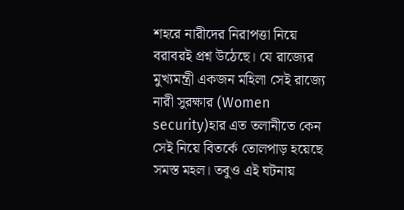শহরে নারীদের নিরাপত্তা নিয়ে বরাবরই প্রশ্ন উঠেছে। যে রাজ্যের মুখ্যমন্ত্রী একজন মহিলা সেই রাজ্যে নারী সুরক্ষার (Women security)হার এত তলানীতে কেন সেই নিয়ে বিতর্কে তোলপাড় হয়েছে সমস্ত মহল। তবুও এই ঘটনায়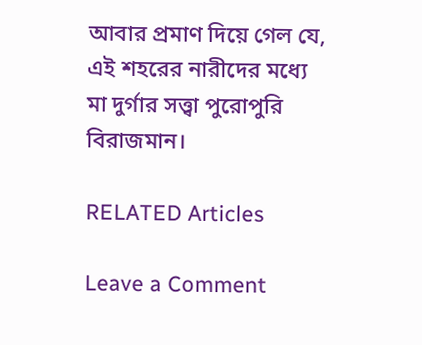আবার প্রমাণ দিয়ে গেল যে, এই শহরের নারীদের মধ্যে মা দুর্গার সত্ত্বা পুরোপুরি বিরাজমান।

RELATED Articles

Leave a Comment